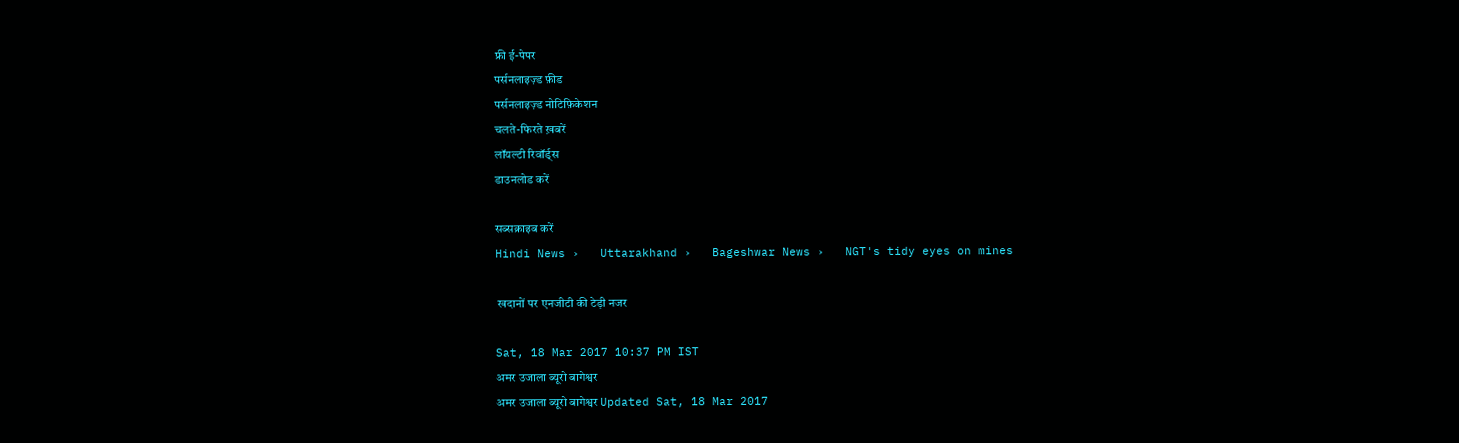फ्री ई-पेपर
पर्सनलाइज़्ड फ़ीड
पर्सनलाइज़्ड नोटिफ़िकेशन
चलते-फिरते ख़बरें
लॉयल्टी रिवॉर्ड्स
डाउनलोड करें

सब्सक्राइब करें
Hindi News ›   Uttarakhand ›   Bageshwar News ›   NGT's tidy eyes on mines

 खदानों पर एनजीटी की टेड़ी नजर

Sat, 18 Mar 2017 10:37 PM IST
अमर उजाला ब्यूरो बागेश्वर
अमर उजाला ब्यूरो बागेश्वर Updated Sat, 18 Mar 2017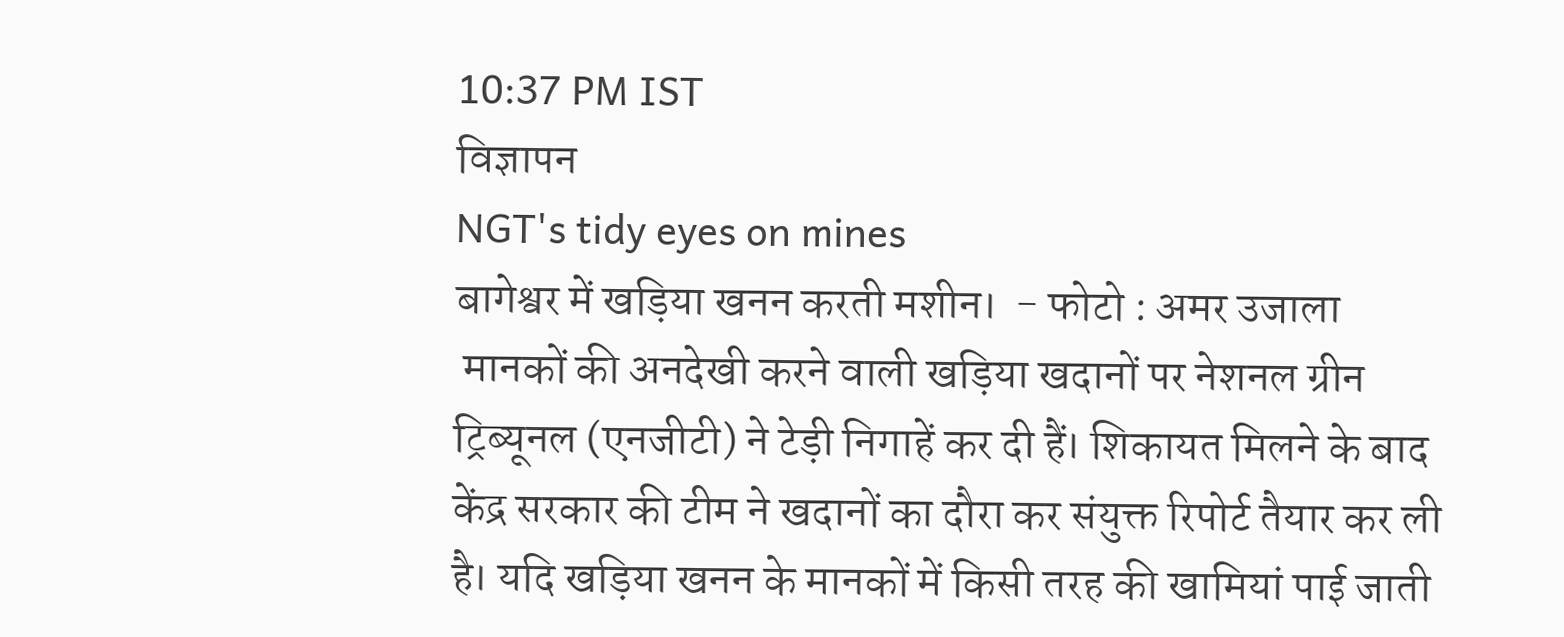10:37 PM IST
विज्ञापन
NGT's tidy eyes on mines
बागेश्वर में खड़िया खनन करती मशीन।  - फोटो : अमर उजाला
 मानकों की अनदेखी करने वाली खड़िया खदानों पर नेशनल ग्रीन ट्रिब्यूनल (एनजीटी) ने टेड़ी निगाहें कर दी हैं। शिकायत मिलने के बाद केंद्र सरकार की टीम ने खदानों का दौरा कर संयुक्त रिपोर्ट तैयार कर ली है। यदि खड़िया खनन के मानकों में किसी तरह की खामियां पाई जाती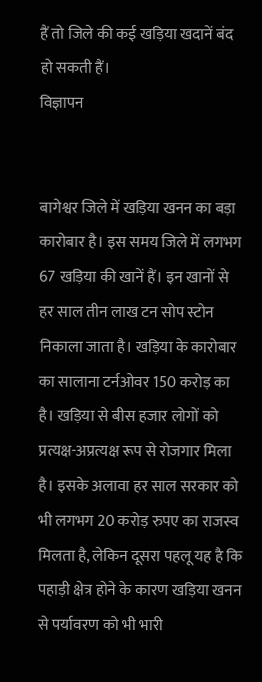हैं तो जिले की कई खड़िया खदानें बंद हो सकती हैं।
विज्ञापन


बागेश्वर जिले में खड़िया खनन का बड़ा कारोबार है। इस समय जिले में लगभग 67 खड़िया की खानें हैं। इन खानों से हर साल तीन लाख टन सोप स्टोन निकाला जाता है। खड़िया के कारोबार का सालाना टर्नओवर 150 करोड़ का है। खड़िया से बीस हजार लोगों को प्रत्यक्ष-अप्रत्यक्ष रूप से रोजगार मिला है। इसके अलावा हर साल सरकार को भी लगभग 20 करोड़ रुपए का राजस्व मिलता है, लेकिन दूसरा पहलू यह है कि पहाड़ी क्षेत्र होने के कारण खड़िया खनन से पर्यावरण को भी भारी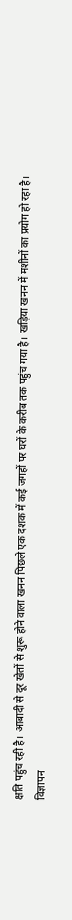क्षति पहुंच रही है। आबादी से दूर खेतों से शुरू होने वाला खनन पिछले एक दशक में कई जगहों पर घरों के करीब तक पहुंच गया है। खड़िया खनन में मशीनों का प्रयोग हो रहा है।
विज्ञापन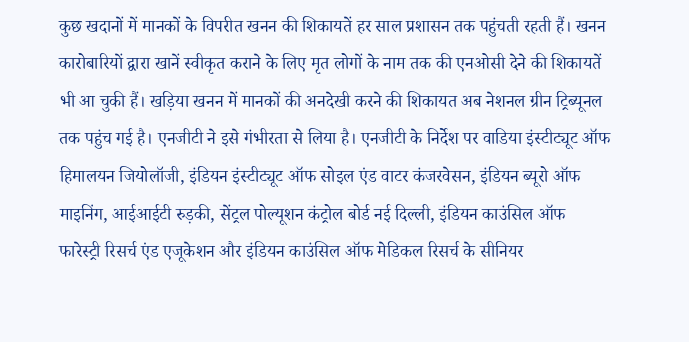कुछ खदानों में मानकों के विपरीत खनन की शिकायतें हर साल प्रशासन तक पहुंचती रहती हैं। खनन कारोबारियों द्वारा खानें स्वीकृत कराने के लिए मृत लोगों के नाम तक की एनओसी देने की शिकायतें भी आ चुकी हैं। खड़िया खनन में मानकों की अनदेखी करने की शिकायत अब नेशनल ग्रीन ट्रिब्यूनल तक पहुंच गई है। एनजीटी ने इसे गंभीरता से लिया है। एनजीटी के निर्देश पर वाडिया इंस्टीट्यूट ऑफ हिमालयन जियोलॉजी, इंडियन इंस्टीट्यूट ऑफ सोइल एंड वाटर कंजरवेसन, इंडियन ब्यूरो ऑफ माइनिंग, आईआईटी रुड़की, सेंट्रल पोल्यूशन कंट्रोल बोर्ड नई दिल्ली, इंडियन काउंसिल ऑफ फारेस्ट्री रिसर्च एंड एजूकेशन और इंडियन काउंसिल ऑफ मेडिकल रिसर्च के सीनियर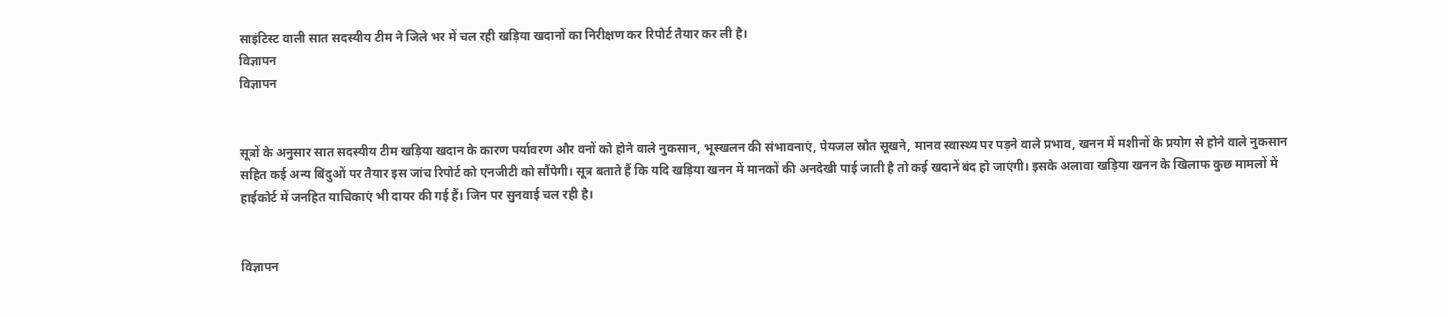साइंटिस्ट वाली सात सदस्यीय टीम ने जिले भर में चल रही खड़िया खदानों का निरीक्षण कर रिपोर्ट तैयार कर ली है।
विज्ञापन
विज्ञापन


सूत्रों के अनुसार सात सदस्यीय टीम खड़िया खदान के कारण पर्यावरण और वनों को होने वाले नुकसान, भूस्खलन की संभावनाएं, पेयजल स्रोत सूखने, मानव स्वास्थ्य पर पड़ने वाले प्रभाव, खनन में मशीनों के प्रयोग से होने वाले नुकसान सहित कई अन्य बिंदुओं पर तैयार इस जांच रिपोर्ट को एनजीटी को सौंपेगी। सूत्र बताते हैं कि यदि खड़िया खनन में मानकों की अनदेखी पाई जाती है तो कई खदानें बंद हो जाएंगी। इसके अलावा खड़िया खनन के खिलाफ कुछ मामलों में हाईकोर्ट में जनहित याचिकाएं भी दायर की गई हैं। जिन पर सुनवाई चल रही है।


विज्ञापन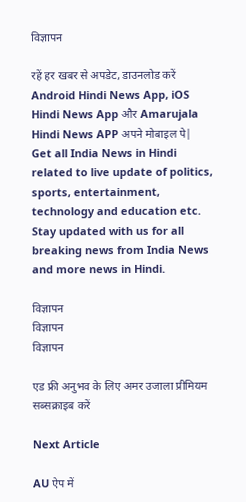विज्ञापन

रहें हर खबर से अपडेट, डाउनलोड करें Android Hindi News App, iOS Hindi News App और Amarujala Hindi News APP अपने मोबाइल पे|
Get all India News in Hindi related to live update of politics, sports, entertainment, technology and education etc. Stay updated with us for all breaking news from India News and more news in Hindi.

विज्ञापन
विज्ञापन
विज्ञापन

एड फ्री अनुभव के लिए अमर उजाला प्रीमियम सब्सक्राइब करें

Next Article

AU ऐप में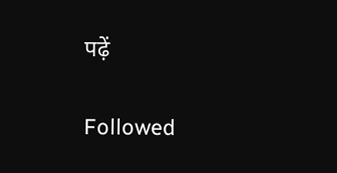पढ़ें

Followed